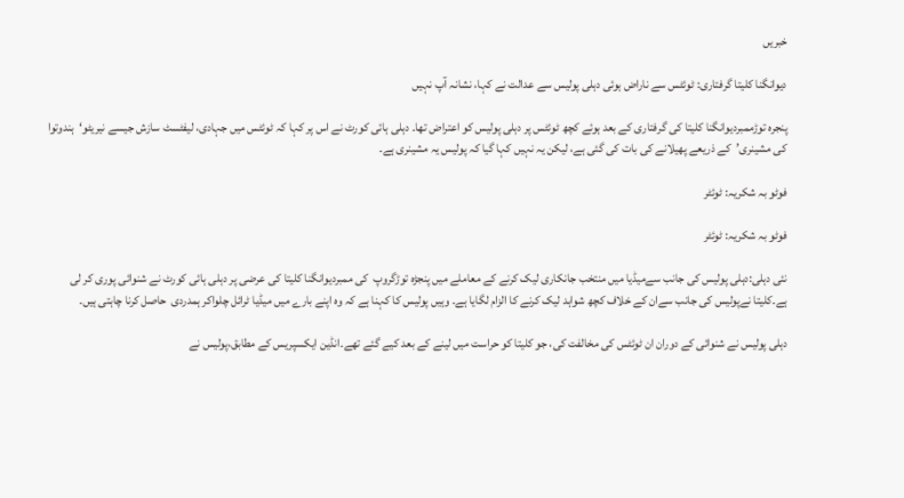خبریں

دیوانگنا کلیتا گرفتاری: ٹوئٹس سے ناراض ہوئی دہلی پولیس سے عدالت نے کہا، نشانہ آپ نہیں

پنجرہ توڑممبردیوانگنا کلیتا کی گرفتاری کے بعد ہوئے کچھ ٹوئٹس پر دہلی پولیس کو اعتراض تھا۔ دہلی ہائی کورٹ نے اس پر کہا کہ ٹوئٹس میں جہادی، لیفٹسٹ سازش جیسے نیریٹو‘ہندوتوا کی مشینری’کے ذریعے پھیلانے کی بات کی گئی ہے، لیکن یہ نہیں کہا گیا کہ پولیس یہ مشینری ہے۔

فوٹو بہ شکریہ: ٹوئٹر

فوٹو بہ شکریہ: ٹوئٹر

نئی دہلی:دہلی پولیس کی جانب سےمیڈیا میں منتخب جانکاری لیک کرنے کے معاملے میں پنجڑہ توڑگروپ  کی ممبردیوانگنا کلیتا کی عرضی پر دہلی ہائی کورٹ نے شنوائی پوری کر لی ہے۔کلیتا نےپولیس کی جانب سےان کے خلاف کچھ شواہد لیک کرنے کا الزام لگایا ہے۔ وہیں پولیس کا کہنا ہے کہ وہ اپنے بارے میں میڈیا ٹرائل چلواکر ہمدردی  حاصل کرنا چاہتی ہیں۔

دہلی پولیس نے شنوائی کے دوران ان ٹوئٹس کی مخالفت کی، جو کلیتا کو حراست میں لینے کے بعد کیے گئے تھے۔انڈین ایکسپریس کے مطابق،پولیس نے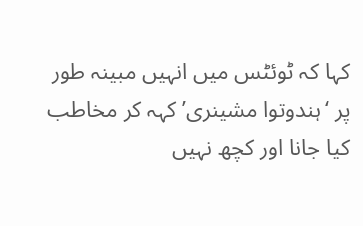کہا کہ ٹوئٹس میں انہیں مبینہ طور پر ‘ہندوتوا مشینری’ کہہ کر مخاطب کیا جانا اور کچھ نہیں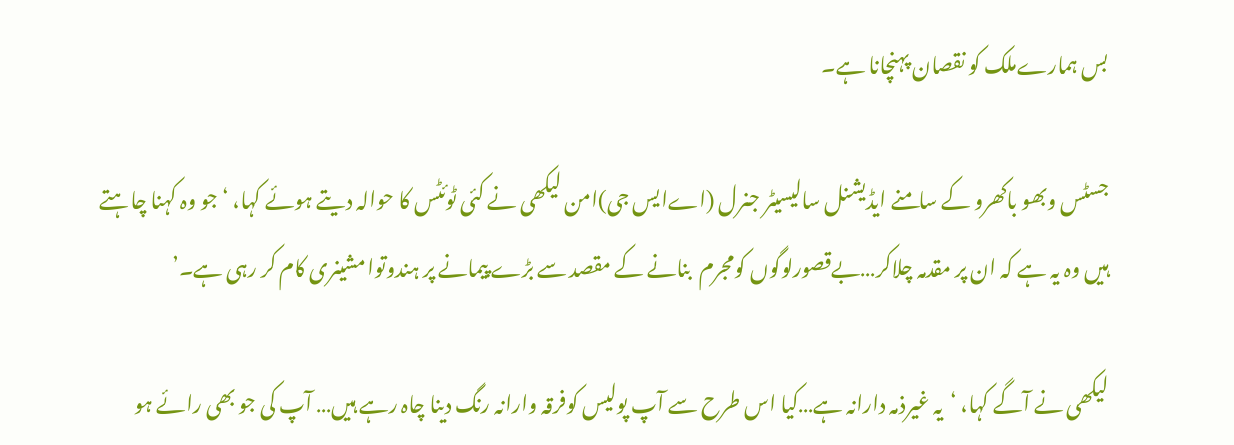بس ہمارےملک کو نقصان پہنچانا ہے۔

جسٹس وبھو باکھرو کے سامنے ایڈیشنل سالیسیٹر جنرل (اےایس جی)امن لیکھی نے کئی ٹوئٹس کا حوالہ دیتے ہوئے کہا، ‘جو وہ کہنا چاہتے ہیں وہ یہ ہے کہ ان پر مقدمہ چلاکر…بےقصورلوگوں کومجرم  بنانے کے مقصد سے بڑے پیمانے پر ہندوتوا مشینری کام کر رہی ہے۔’

لیکھی نے آگے کہا، ‘یہ غیرذمہ دارانہ ہے…کیا اس طرح سے آپ پولیس کوفرقہ وارانہ رنگ دینا چاہ رہے ہیں… آپ کی جو بھی رائے ہو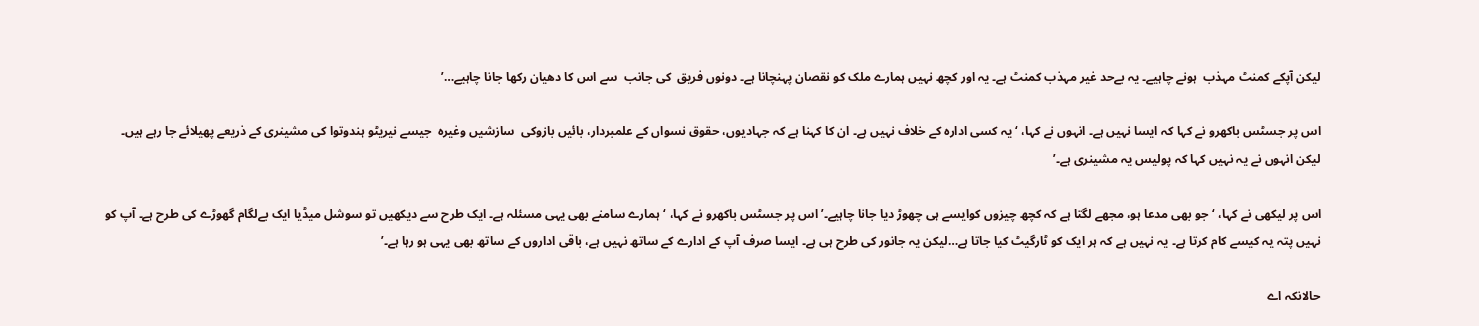لیکن آپکے کمنٹ مہذب  ہونے چاہیے۔ یہ بےحد غیر مہذب کمنٹ ہے۔ یہ اور کچھ نہیں ہمارے ملک کو نقصان پہنچانا ہے۔ دونوں فریق  کی جانب  سے اس کا دھیان رکھا جانا چاہیے…’

اس پر جسٹس باکھرو نے کہا کہ ایسا نہیں ہے۔ انہوں نے کہا، ‘یہ کسی ادارہ کے خلاف نہیں ہے۔ ان کا کہنا ہے کہ جہادیوں، حقوق نسواں کے علمبردار، بائیں بازوکی  سازشیں وغیرہ  جیسے نیریٹو ہندوتوا کی مشینری کے ذریعے پھیلائے جا رہے ہیں۔ لیکن انہوں نے یہ نہیں کہا کہ پولیس یہ مشینری ہے۔’

اس پر لیکھی نے کہا، ‘جو بھی مدعا ہو، مجھے لگتا ہے کہ کچھ چیزوں کوایسے ہی چھوڑ دیا جانا چاہیے۔’اس پر جسٹس باکھرو نے کہا، ‘ہمارے سامنے بھی یہی مسئلہ ہے۔ ایک طرح سے دیکھیں تو سوشل میڈیا ایک بےلگام گھوڑے کی طرح ہے۔ آپ کو نہیں پتہ یہ کیسے کام کرتا ہے۔ یہ نہیں ہے کہ ہر ایک کو ٹارگیٹ کیا جاتا ہے…لیکن یہ جانور کی طرح ہی ہے۔ ایسا صرف آپ کے ادارے کے ساتھ نہیں ہے، باقی اداروں کے ساتھ بھی یہی ہو رہا ہے۔’

حالانکہ اے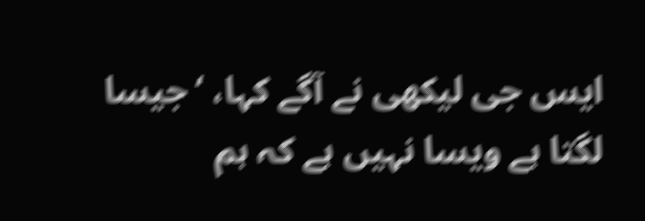ایس جی لیکھی نے آگے کہا، ‘جیسا لگتا ہے ویسا نہیں ہے کہ ہم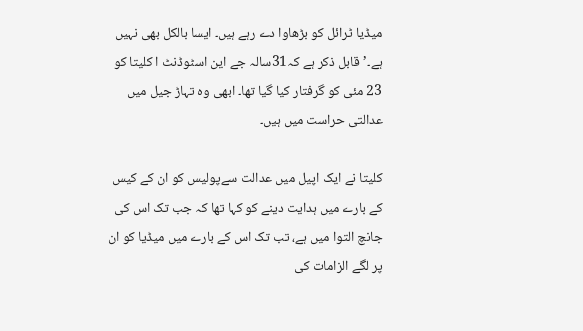میڈیا ٹرائل کو بڑھاوا دے رہے ہیں۔ ایسا بالکل بھی نہیں ہے۔’قابل ذکر ہے کہ31سالہ جے این اسٹوڈنٹ ا کلیتا کو 23 مئی کو گرفتار کیا گیا تھا۔ ابھی وہ تہاڑ جیل میں عدالتی حراست میں ہیں۔

کلیتا نے ایک اپیل میں عدالت سےپولیس کو ان کے کیس کے بارے میں ہدایت دینے کو کہا تھا کہ جب تک اس کی جانچ التوا میں ہے، تب تک اس کے بارے میں میڈیا کو ان پر لگے الزامات کی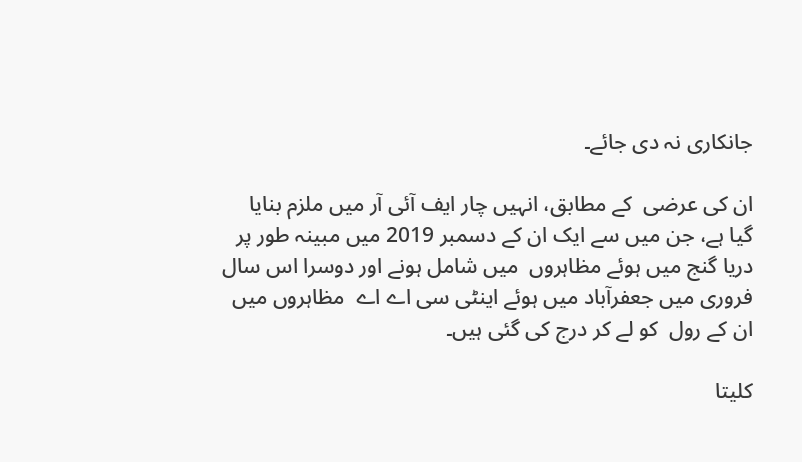جانکاری نہ دی جائے۔

ان کی عرضی  کے مطابق، انہیں چار ایف آئی آر میں ملزم بنایا گیا ہے، جن میں سے ایک ان کے دسمبر 2019 میں مبینہ طور پر دریا گنج میں ہوئے مظاہروں  میں شامل ہونے اور دوسرا اس سال فروری میں جعفرآباد میں ہوئے اینٹی سی اے اے  مظاہروں میں ان کے رول  کو لے کر درج کی گئی ہیں۔

کلیتا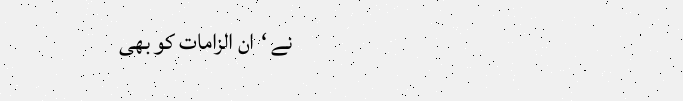نے ‘ان الزامات کو بھی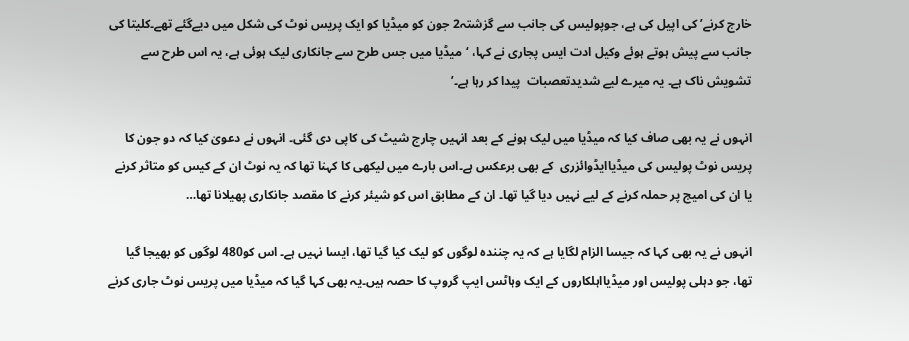خارج کرنے’ کی اپیل کی ہے، جوپولیس کی جانب سے گزشتہ2 جون کو میڈیا کو ایک پریس نوٹ کی شکل میں دیےگئے تھے۔کلیتا کی جانب سے پیش ہوتے ہوئے وکیل ادت ایس پجاری نے کہا، ‘میڈیا میں جس طرح سے جانکاری لیک ہوئی ہے، یہ اس طرح سے تشویش ناک ہے۔ یہ میرے لیے شدیدتعصبات  پیدا کر رہا ہے۔’

انہوں نے یہ بھی صاف کیا کہ میڈیا میں لیک ہونے کے بعد انہیں چارج شیٹ کی کاپی دی گئی۔ انہوں نے دعویٰ کیا کہ دو جون کا پریس نوٹ پولیس کی میڈیاایڈوائزری  کے بھی برعکس ہے۔اس بارے میں لیکھی کا کہنا تھا کہ یہ نوٹ ان کے کیس کو متاثر کرنے یا ان کی امیج پر حملہ کرنے کے لیے نہیں دیا گیا تھا۔ ان کے مطابق اس کو شیئر کرنے کا مقصد جانکاری پھیلانا تھا…

انہوں نے یہ بھی کہا کہ جیسا الزام لگایا ہے کہ یہ چنندہ لوگوں کو لیک کیا گیا تھا، ایسا نہیں ہے۔ اس کو480 لوگوں کو بھیجا گیا تھا، جو دہلی پولیس اور میڈیااہلکاروں کے ایک وہاٹس ایپ گروپ کا حصہ ہیں۔یہ بھی کہا گیا کہ میڈیا میں پریس نوٹ جاری کرنے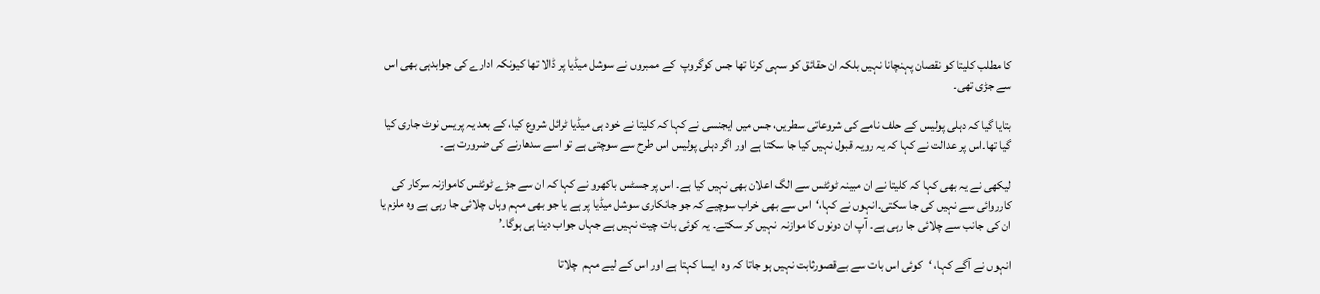کا مطلب کلیتا کو نقصان پہنچانا نہیں بلکہ ان حقائق کو سہی کرنا تھا جس کوگروپ  کے ممبروں نے سوشل میڈیا پر ڈالا تھا کیونکہ ادارے کی جوابدہی بھی اس سے جڑی تھی۔

بتایا گیا کہ دہلی پولیس کے حلف نامے کی شروعاتی سطریں، جس میں ایجنسی نے کہا کہ کلیتا نے خود ہی میڈیا ٹرائل شروع کیا، کے بعد یہ پریس نوٹ جاری کیا گیا تھا۔اس پر عدالت نے کہا کہ یہ رویہ قبول نہیں کیا جا سکتا ہے اور اگر دہلی پولیس اس طرح سے سوچتی ہے تو اسے سدھارنے کی ضرورت ہے۔

لیکھی نے یہ بھی کہا کہ کلیتا نے ان مبینہ ٹوئٹس سے الگ اعلان بھی نہیں کیا ہے۔ اس پر جسٹس باکھرو نے کہا کہ ان سے جڑے ٹوئٹس کاموازنہ سرکار کی کارروائی سے نہیں کی جا سکتی۔انہوں نے کہا،‘اس سے بھی خراب سوچیے کہ جو جانکاری سوشل میڈیا پر ہے یا جو بھی مہم وہاں چلائی جا رہی ہے وہ ملزم یا ان کی جانب سے چلائی جا رہی ہے۔ آپ ان دونوں کا موازنہ  نہیں کر سکتے۔ یہ کوئی بات چیت نہیں ہے جہاں جواب دینا ہی ہوگا۔’

انہوں نے آگے کہا، ‘کوئی اس بات سے بےقصورثابت نہیں ہو جاتا کہ وہ  ایسا کہتا ہے اور اس کے لیے مہم  چلاتا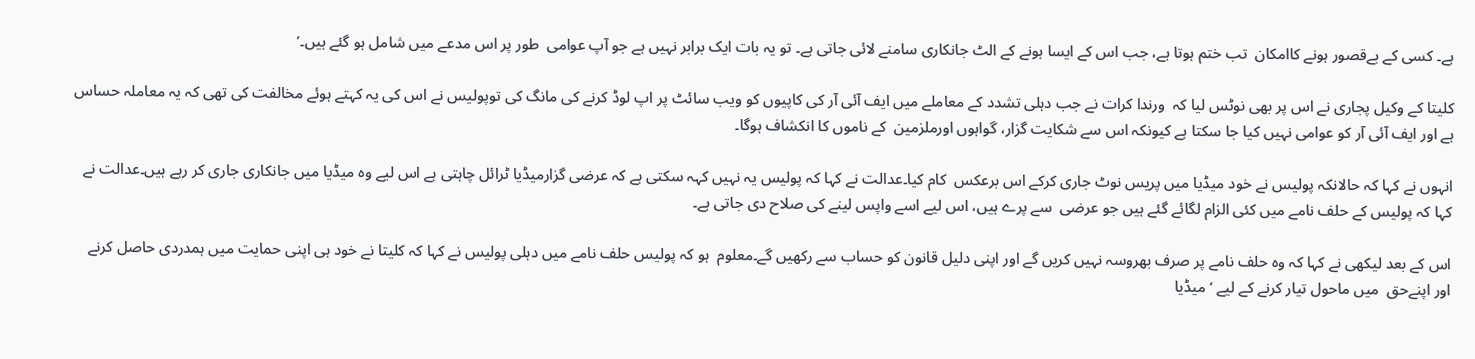ہے۔ کسی کے بےقصور ہونے کاامکان  تب ختم ہوتا ہے، جب اس کے ایسا ہونے کے الٹ جانکاری سامنے لائی جاتی ہے۔ تو یہ بات ایک برابر نہیں ہے جو آپ عوامی  طور پر اس مدعے میں شامل ہو گئے ہیں۔’

کلیتا کے وکیل پجاری نے اس پر بھی نوٹس لیا کہ  ورندا کرات نے جب دہلی تشدد کے معاملے میں ایف آئی آر کی کاپیوں کو ویب سائٹ پر اپ لوڈ کرنے کی مانگ کی توپولیس نے اس کی یہ کہتے ہوئے مخالفت کی تھی کہ یہ معاملہ حساس ہے اور ایف آئی آر کو عوامی نہیں کیا جا سکتا ہے کیونکہ اس سے شکایت گزار، گواہوں اورملزمین  کے ناموں کا انکشاف ہوگا۔

انہوں نے کہا کہ حالانکہ پولیس نے خود میڈیا میں پریس نوٹ جاری کرکے اس برعکس  کام کیا۔عدالت نے کہا کہ پولیس یہ نہیں کہہ سکتی ہے کہ عرضی گزارمیڈیا ٹرائل چاہتی ہے اس لیے وہ میڈیا میں جانکاری جاری کر رہے ہیں۔عدالت نے کہا کہ پولیس کے حلف نامے میں کئی الزام لگائے گئے ہیں جو عرضی  سے پرے ہیں، اس لیے اسے واپس لینے کی صلاح دی جاتی ہے۔

اس کے بعد لیکھی نے کہا کہ وہ حلف نامے پر صرف بھروسہ نہیں کریں گے اور اپنی دلیل قانون کو حساب سے رکھیں گے۔معلوم  ہو کہ پولیس حلف نامے میں دہلی پولیس نے کہا کہ کلیتا نے خود ہی اپنی حمایت میں ہمدردی حاصل کرنے اور اپنےحق  میں ماحول تیار کرنے کے لیے ‘میڈیا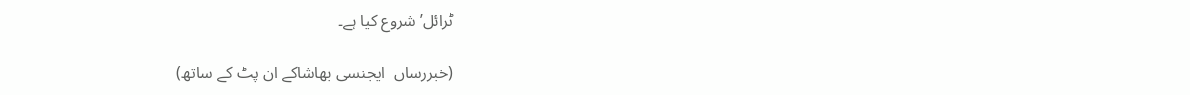ٹرائل’ شروع کیا ہے۔

(خبررساں  ایجنسی بھاشاکے ان پٹ کے ساتھ)